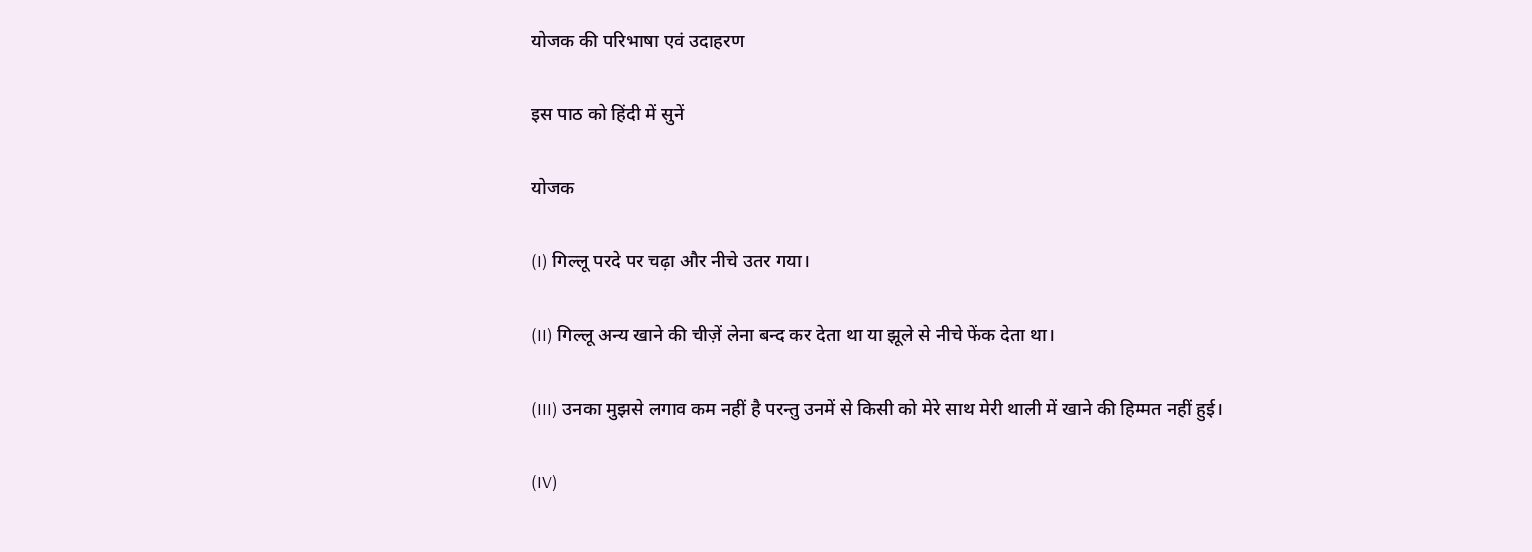योजक की परिभाषा एवं उदाहरण

इस पाठ को हिंदी में सुनें

योजक

(I) गिल्लू परदे पर चढ़ा और नीचे उतर गया।

(II) गिल्‍लू अन्य खाने की चीज़ें लेना बन्द कर देता था या झूले से नीचे फेंक देता था।

(III) उनका मुझसे लगाव कम नहीं है परन्तु उनमें से किसी को मेरे साथ मेरी थाली में खाने की हिम्मत नहीं हुई।

(IV)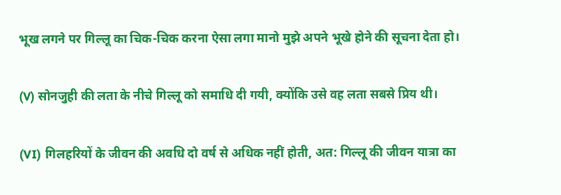भूख लगने पर गिल्लू का चिक-चिक करना ऐसा लगा मानो मुझे अपने भूखे होने की सूचना देता हो।

(V) सोनजुही की लता के नीचे गिल्लू को समाधि दी गयी, क्योंकि उसे वह लता सबसे प्रिय थी।

(VI) गिलहरियों के जीवन की अवधि दो वर्ष से अधिक नहीं होती, अत: गिल्लू की जीवन यात्रा का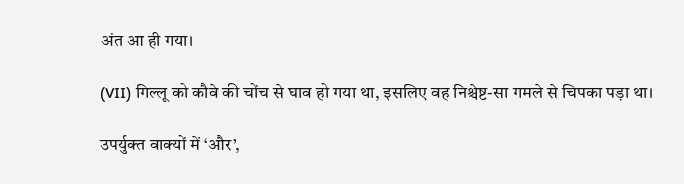अंत आ ही गया।

(VII) गिल्लू को कौवे की चोंच से घाव हो गया था, इसलिए वह निश्चेष्ट-सा गमले से चिपका पड़ा था।

उपर्युक्त वाक्यों में ‘और’,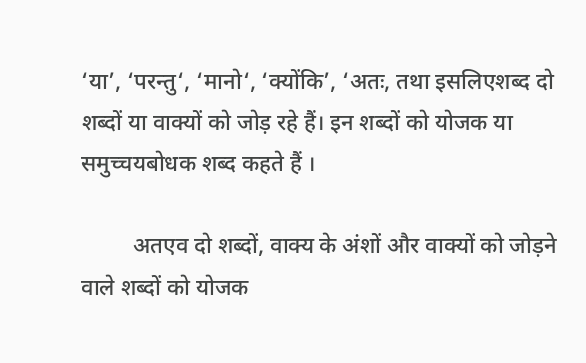‘या’, ‘परन्तु‘, ‘मानो‘, ‘क्योंकि’, ‘अतः, तथा इसलिएशब्द दो शब्दों या वाक्यों को जोड़ रहे हैं। इन शब्दों को योजक या समुच्चयबोधक शब्द कहते हैं ।

         अतएव दो शब्दों, वाक्य के अंशों और वाक्यों को जोड़ने वाले शब्दों को योजक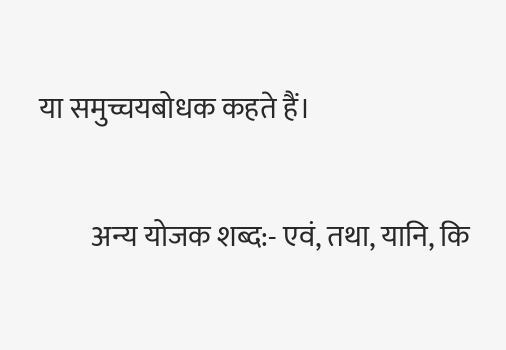या समुच्चयबोधक कहते हैं।

         अन्य योजक शब्द:- एवं, तथा, यानि, कि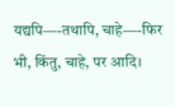यद्यपि—-तथापि, चाहे—-फिर भी, किंतु, चाहे, पर आदि।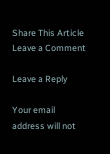Share This Article
Leave a Comment

Leave a Reply

Your email address will not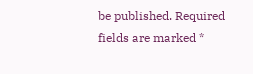be published. Required fields are marked *